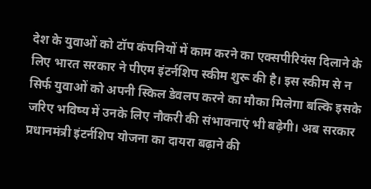देश के युवाओं को टॉप कंपनियों में काम करने का एक्सपीरियंस दिलाने के लिए भारत सरकार ने पीएम इंटर्नशिप स्कीम शुरू की है। इस स्कीम से न सिर्फ युवाओं को अपनी स्किल डेवलप करने का मौका मिलेगा बल्कि इसके जरिए भविष्य में उनके लिए नौकरी की संभावनाएं भी बढ़ेगी। अब सरकार प्रधानमंत्री इंटर्नशिप योजना का दायरा बढ़ाने की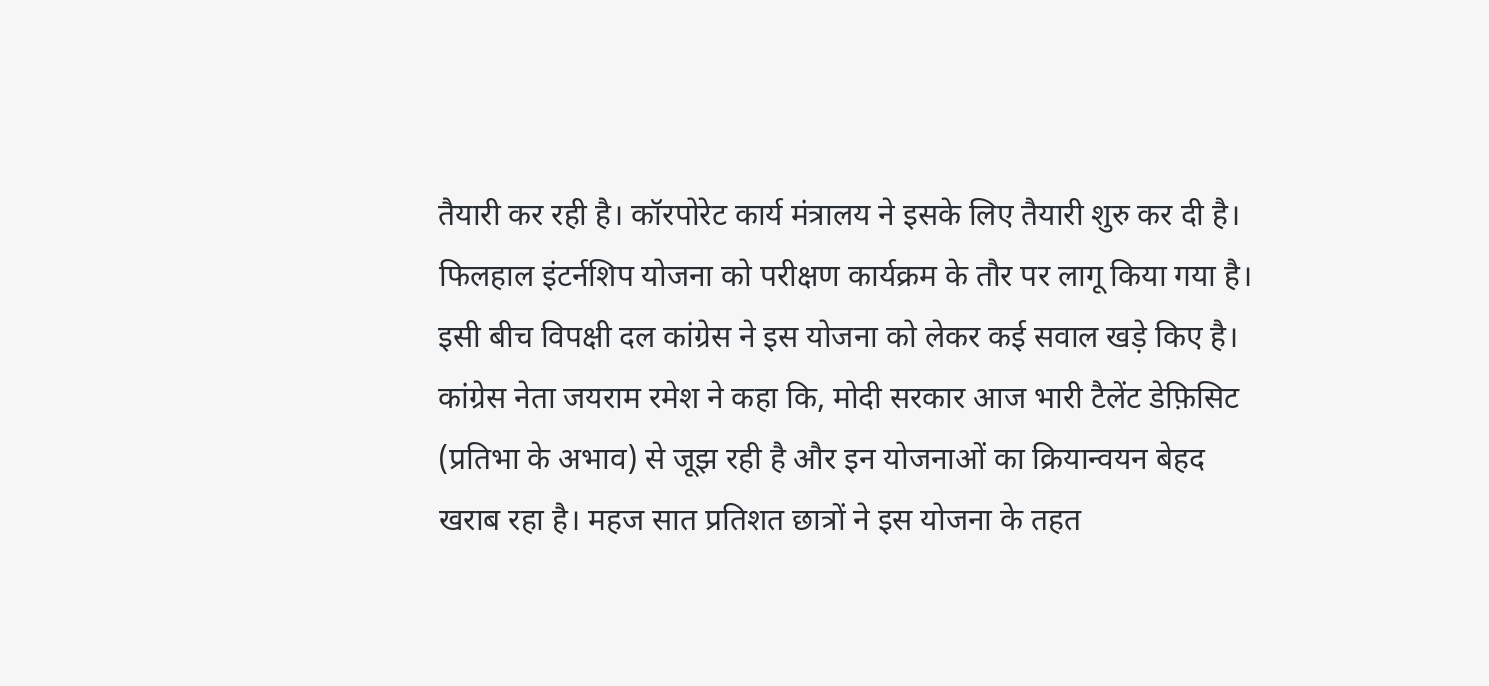तैयारी कर रही है। कॉरपोरेट कार्य मंत्रालय ने इसके लिए तैयारी शुरु कर दी है। फिलहाल इंटर्नशिप योजना को परीक्षण कार्यक्रम के तौर पर लागू किया गया है। इसी बीच विपक्षी दल कांग्रेस ने इस योजना को लेकर कई सवाल खड़े किए है। कांग्रेस नेता जयराम रमेश ने कहा कि, मोदी सरकार आज भारी टैलेंट डेफ़िसिट (प्रतिभा के अभाव) से जूझ रही है और इन योजनाओं का क्रियान्वयन बेहद खराब रहा है। महज सात प्रतिशत छात्रों ने इस योजना के तहत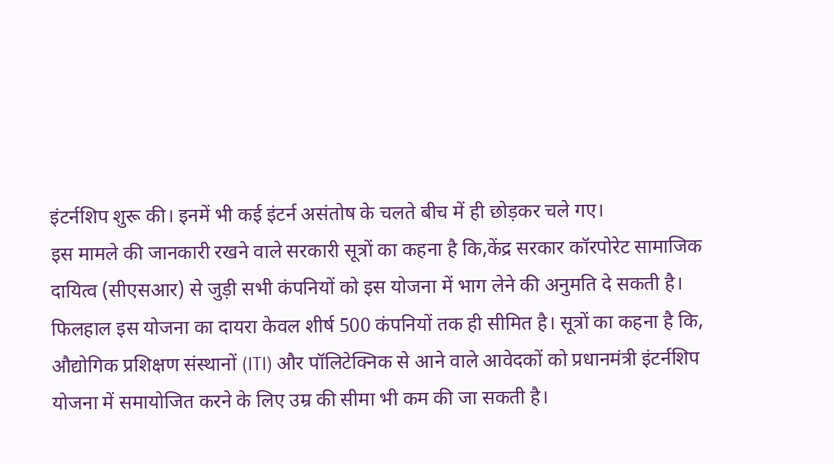इंटर्नशिप शुरू की। इनमें भी कई इंटर्न असंतोष के चलते बीच में ही छोड़कर चले गए।
इस मामले की जानकारी रखने वाले सरकारी सूत्रों का कहना है कि,केंद्र सरकार कॉरपोरेट सामाजिक दायित्व (सीएसआर) से जुड़ी सभी कंपनियों को इस योजना में भाग लेने की अनुमति दे सकती है। फिलहाल इस योजना का दायरा केवल शीर्ष 500 कंपनियों तक ही सीमित है। सूत्रों का कहना है कि, औद्योगिक प्रशिक्षण संस्थानों (ITI) और पॉलिटेक्निक से आने वाले आवेदकों को प्रधानमंत्री इंटर्नशिप योजना में समायोजित करने के लिए उम्र की सीमा भी कम की जा सकती है।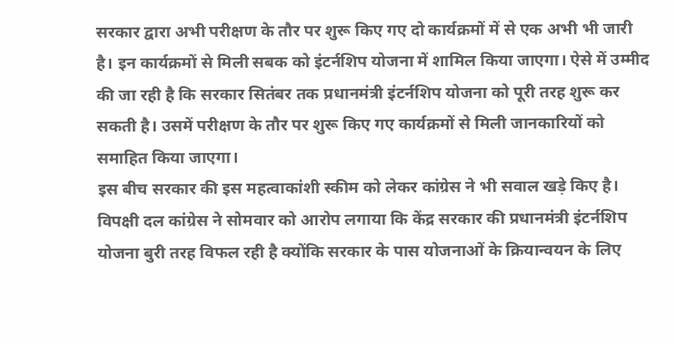सरकार द्वारा अभी परीक्षण के तौर पर शुरू किए गए दो कार्यक्रमों में से एक अभी भी जारी है। इन कार्यक्रमों से मिली सबक को इंटर्नशिप योजना में शामिल किया जाएगा। ऐसे में उम्मीद की जा रही है कि सरकार सितंबर तक प्रधानमंत्री इंटर्नशिप योजना को पूरी तरह शुरू कर सकती है। उसमें परीक्षण के तौर पर शुरू किए गए कार्यक्रमों से मिली जानकारियों को समाहित किया जाएगा।
इस बीच सरकार की इस महत्वाकांशी स्कीम को लेकर कांग्रेस ने भी सवाल खड़े किए है। विपक्षी दल कांग्रेस ने सोमवार को आरोप लगाया कि केंद्र सरकार की प्रधानमंत्री इंटर्नशिप योजना बुरी तरह विफल रही है क्योंकि सरकार के पास योजनाओं के क्रियान्वयन के लिए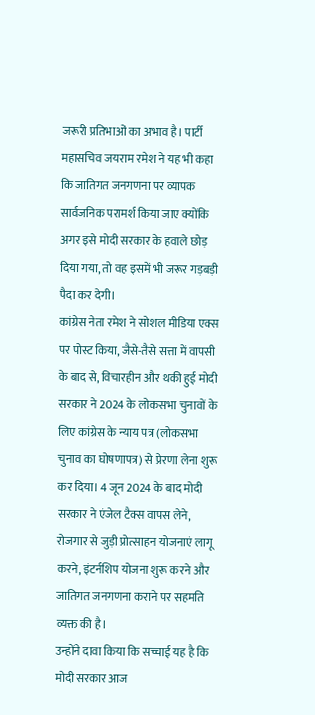जरूरी प्रतिभाओं का अभाव है। पार्टी महासचिव जयराम रमेश ने यह भी कहा कि जातिगत जनगणना पर व्यापक सार्वजनिक परामर्श किया जाए क्योंकि अगर इसे मोदी सरकार के हवाले छोड़ दिया गया, तो वह इसमें भी जरूर गड़बड़ी पैदा कर देगी।
कांग्रेस नेता रमेश ने सोशल मीडिया एक्स पर पोस्ट किया, जैसे-तैसे सत्ता में वापसी के बाद से, विचारहीन और थकी हुई मोदी सरकार ने 2024 के लोकसभा चुनावों के लिए कांग्रेस के न्याय पत्र (लोकसभा चुनाव का घोषणापत्र) से प्रेरणा लेना शुरू कर दिया। 4 जून 2024 के बाद मोदी सरकार ने एंजेल टैक्स वापस लेने, रोजगार से जुड़ी प्रोत्साहन योजनाएं लागू करने, इंटर्नशिप योजना शुरू करने और जातिगत जनगणना कराने पर सहमति व्यक्त की है।
उन्होंने दावा किया कि सच्चाई यह है कि मोदी सरकार आज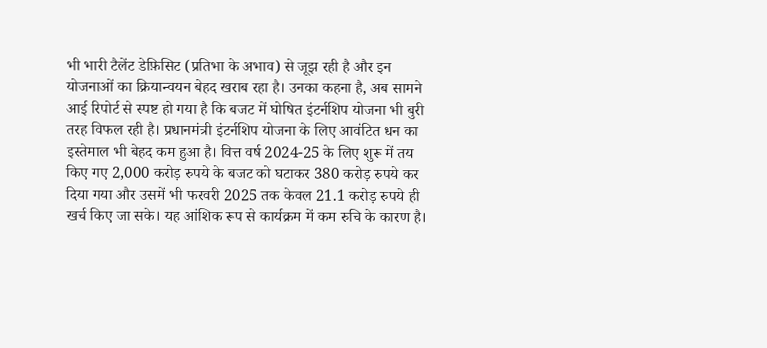भी भारी टैलेंट डेफ़िसिट (प्रतिभा के अभाव) से जूझ रही है और इन योजनाओं का क्रियान्वयन बेहद खराब रहा है। उनका कहना है, अब सामने आई रिपोर्ट से स्पष्ट हो गया है कि बजट में घोषित इंटर्नशिप योजना भी बुरी तरह विफल रही है। प्रधानमंत्री इंटर्नशिप योजना के लिए आवंटित धन का इस्तेमाल भी बेहद कम हुआ है। वित्त वर्ष 2024-25 के लिए शुरू में तय किए गए 2,000 करोड़ रुपये के बजट को घटाकर 380 करोड़ रुपये कर दिया गया और उसमें भी फरवरी 2025 तक केवल 21.1 करोड़ रुपये ही खर्च किए जा सके। यह आंशिक रूप से कार्यक्रम में कम रुचि के कारण है।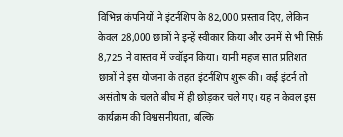विभिन्न कंपनियों ने इंटर्नशिप के 82,000 प्रस्ताव दिए, लेकिन केवल 28,000 छात्रों ने इन्हें स्वीकार किया और उनमें से भी सिर्फ़ 8,725 ने वास्तव में ज्वॉइन किया। यानी महज सात प्रतिशत छात्रों ने इस योजना के तहत इंटर्नशिप शुरू की। कई इंटर्न तो असंतोष के चलते बीच में ही छोड़कर चले गए। यह न केवल इस कार्यक्रम की विश्वसनीयता, बल्कि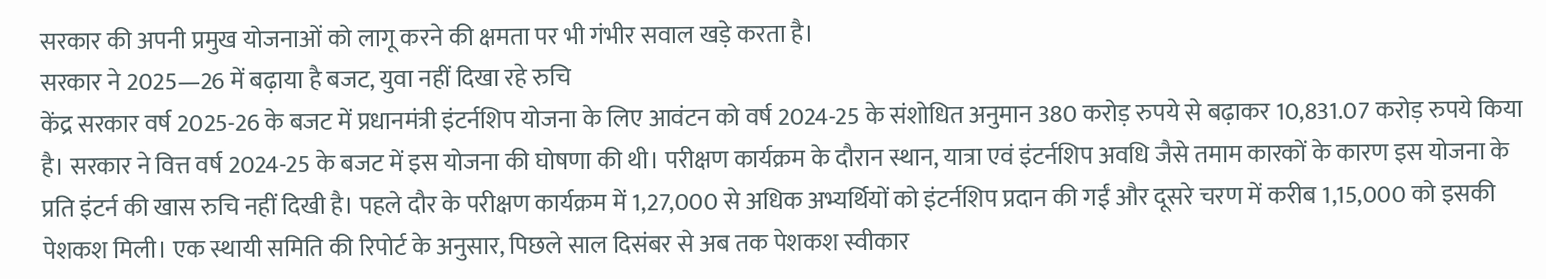सरकार की अपनी प्रमुख योजनाओं को लागू करने की क्षमता पर भी गंभीर सवाल खड़े करता है।
सरकार ने 2025—26 में बढ़ाया है बजट, युवा नहीं दिखा रहे रुचि
केंद्र सरकार वर्ष 2025-26 के बजट में प्रधानमंत्री इंटर्नशिप योजना के लिए आवंटन को वर्ष 2024-25 के संशोधित अनुमान 380 करोड़ रुपये से बढ़ाकर 10,831.07 करोड़ रुपये किया है। सरकार ने वित्त वर्ष 2024-25 के बजट में इस योजना की घोषणा की थी। परीक्षण कार्यक्रम के दौरान स्थान, यात्रा एवं इंटर्नशिप अवधि जैसे तमाम कारकों के कारण इस योजना के प्रति इंटर्न की खास रुचि नहीं दिखी है। पहले दौर के परीक्षण कार्यक्रम में 1,27,000 से अधिक अभ्यर्थियों को इंटर्नशिप प्रदान की गईं और दूसरे चरण में करीब 1,15,000 को इसकी पेशकश मिली। एक स्थायी समिति की रिपोर्ट के अनुसार, पिछले साल दिसंबर से अब तक पेशकश स्वीकार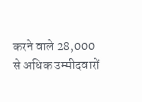करने वाले 28,000 से अधिक उम्मीदवारों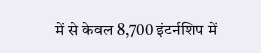में से केवल 8,700 इंटर्नशिप में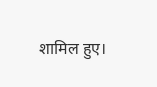शामिल हुए।